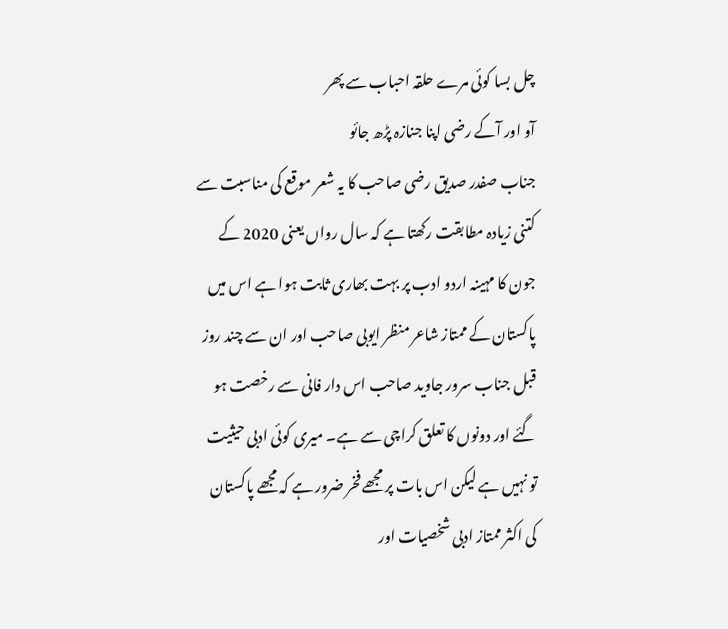چل بسا کوئی مرے حلقہ احباب سے پھر
آو اور آکے رضی اپنا جنازہ پڑھ جائو
جناب صفدر صدیق رضی صاحب کا یہ شعر موقع کی مناسبت سے کتنی زیادہ مطابقت رکھتا ہے کہ سال رواں یعنی 2020 کے جون کا مہینہ اردو ادب پر بہت بھاری ثابت ہوا ہے اس میں پاکستان کے ممتاز شاعر منظر ایوبی صاحب اور ان سے چند روز قبل جناب سرور جاوید صاحب اس دار فانی سے رخصت ہو گئے اور دونوں کا تعلق کراچی سے ہے۔ میری کوئی ادبی حیثیت تو نہیں ہے لیکن اس بات پر مجھے فخر ضرور ہے کہ مجھے پاکستان کی اکثر ممتاز ادبی شخصیات اور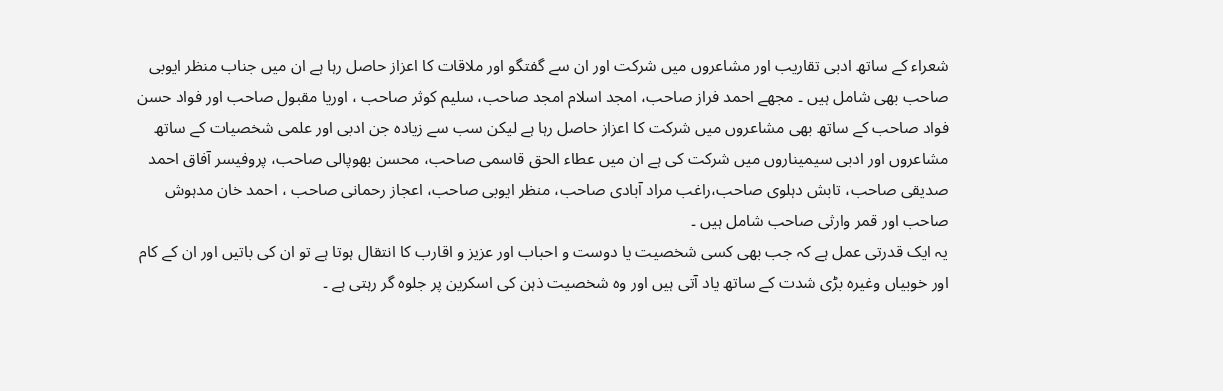شعراء کے ساتھ ادبی تقاریب اور مشاعروں میں شرکت اور ان سے گفتگو اور ملاقات کا اعزاز حاصل رہا ہے ان میں جناب منظر ایوبی صاحب بھی شامل ہیں ۔ مجھے احمد فراز صاحب، امجد اسلام امجد صاحب، سلیم کوثر صاحب ، اوریا مقبول صاحب اور فواد حسن فواد صاحب کے ساتھ بھی مشاعروں میں شرکت کا اعزاز حاصل رہا ہے لیکن سب سے زیادہ جن ادبی اور علمی شخصیات کے ساتھ مشاعروں اور ادبی سیمیناروں میں شرکت کی ہے ان میں عطاء الحق قاسمی صاحب، محسن بھوپالی صاحب، پروفیسر آفاق احمد صدیقی صاحب، تابش دہلوی صاحب،راغب مراد آبادی صاحب، منظر ایوبی صاحب، اعجاز رحمانی صاحب ، احمد خان مدہوش صاحب اور قمر وارثی صاحب شامل ہیں ۔
یہ ایک قدرتی عمل ہے کہ جب بھی کسی شخصیت یا دوست و احباب اور عزیز و اقارب کا انتقال ہوتا ہے تو ان کی باتیں اور ان کے کام اور خوبیاں وغیرہ بڑی شدت کے ساتھ یاد آتی ہیں اور وہ شخصیت ذہن کی اسکرین پر جلوہ گر رہتی ہے ۔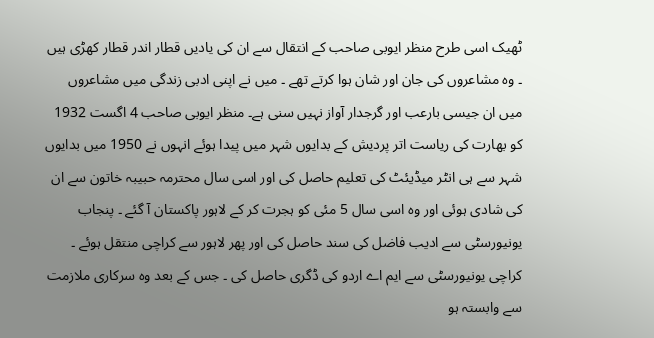ٹھیک اسی طرح منظر ایوبی صاحب کے انتقال سے ان کی یادیں قطار اندر قطار کھڑی ہیں ۔ وہ مشاعروں کی جان اور شان ہوا کرتے تھے ۔ میں نے اپنی ادبی زندگی میں مشاعروں میں ان جیسی بارعب اور گرجدار آواز نہیں سنی ہے۔ منظر ایوبی صاحب 4 اگست 1932 کو بھارت کی ریاست اتر پردیش کے بدایوں شہر میں پیدا ہوئے انہوں نے 1950 میں بدایوں شہر سے ہی انٹر میڈیئٹ کی تعلیم حاصل کی اور اسی سال محترمہ حبیبہ خاتون سے ان کی شادی ہوئی اور وہ اسی سال 5 مئی کو ہجرت کر کے لاہور پاکستان آ گئے ۔ پنجاب یونیورسٹی سے ادیب فاضل کی سند حاصل کی اور پھر لاہور سے کراچی منتقل ہوئے ۔ کراچی یونیورسٹی سے ایم اے اردو کی ڈگری حاصل کی ۔ جس کے بعد وہ سرکاری ملازمت سے وابستہ ہو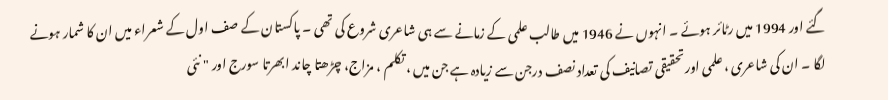گئے اور 1994 میں رٹائر ہوئے ۔ انہوں نے 1946 میں طالب علمی کے زمانے سے ہی شاعری شروع کی تھی ۔ پاکستان کے صف اول کے شعراء میں ان کا شمار ہونے لگا ۔ ان کی شاعری ، علمی اور تحقیقی تصانیف کی تعداد نصف درجن سے زیادہ ہے جن میں ، تکلم ، مزاج، چڑھتا چاند ابھرتا سورج اور " نئی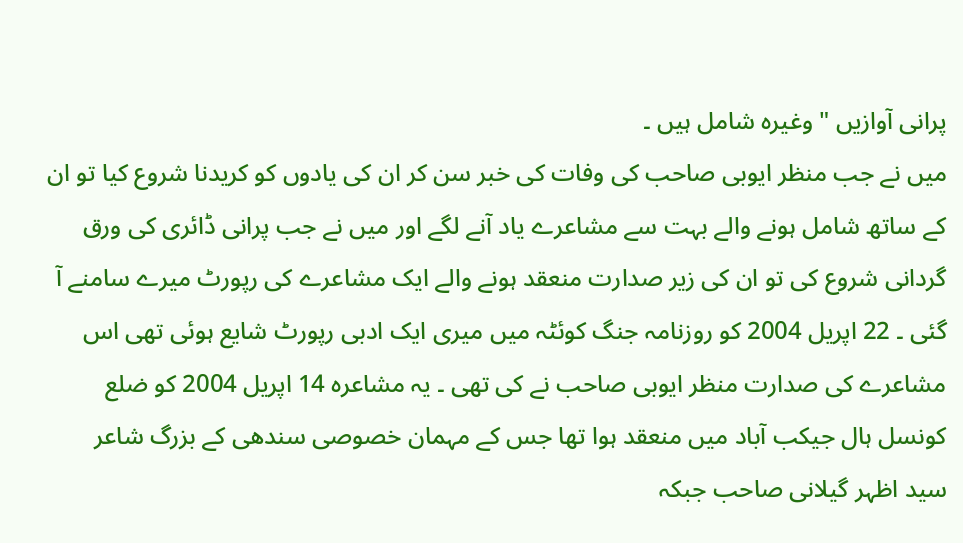پرانی آوازیں " وغیرہ شامل ہیں ۔
میں نے جب منظر ایوبی صاحب کی وفات کی خبر سن کر ان کی یادوں کو کریدنا شروع کیا تو ان کے ساتھ شامل ہونے والے بہت سے مشاعرے یاد آنے لگے اور میں نے جب پرانی ڈائری کی ورق گردانی شروع کی تو ان کی زیر صدارت منعقد ہونے والے ایک مشاعرے کی رپورٹ میرے سامنے آ گئی ۔ 22 اپریل 2004 کو روزنامہ جنگ کوئٹہ میں میری ایک ادبی رپورٹ شایع ہوئی تھی اس مشاعرے کی صدارت منظر ایوبی صاحب نے کی تھی ۔ یہ مشاعرہ 14 اپریل 2004 کو ضلع کونسل ہال جیکب آباد میں منعقد ہوا تھا جس کے مہمان خصوصی سندھی کے بزرگ شاعر سید اظہر گیلانی صاحب جبکہ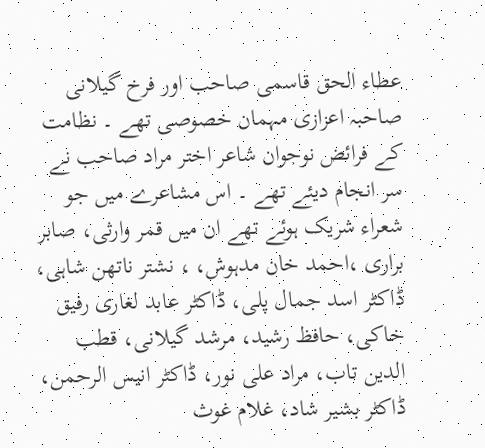عطاء الحق قاسمی صاحب اور فرخ گیلانی صاحبہ اعزازی مہمان خصوصی تھے ۔ نظامت کے فرائض نوجوان شاعر اختر مراد صاحب نے سر انجام دیئے تھے ۔ اس مشاعرے میں جو شعراء شریک ہوئے تھے ان میں قمر وارثی، صابر براری ،احمد خان مدہوش، ، نشتر ناتھن شاہی، ڈاکٹر اسد جمال پلی، ڈاکٹر عابد لغاری رفیق خاکی، حافظ رشید، مرشد گیلانی، قطب الدین تاب، مراد علی نور، ڈاکٹر انیس الرحمن، ڈاکٹر بشیر شاد، غلام غوث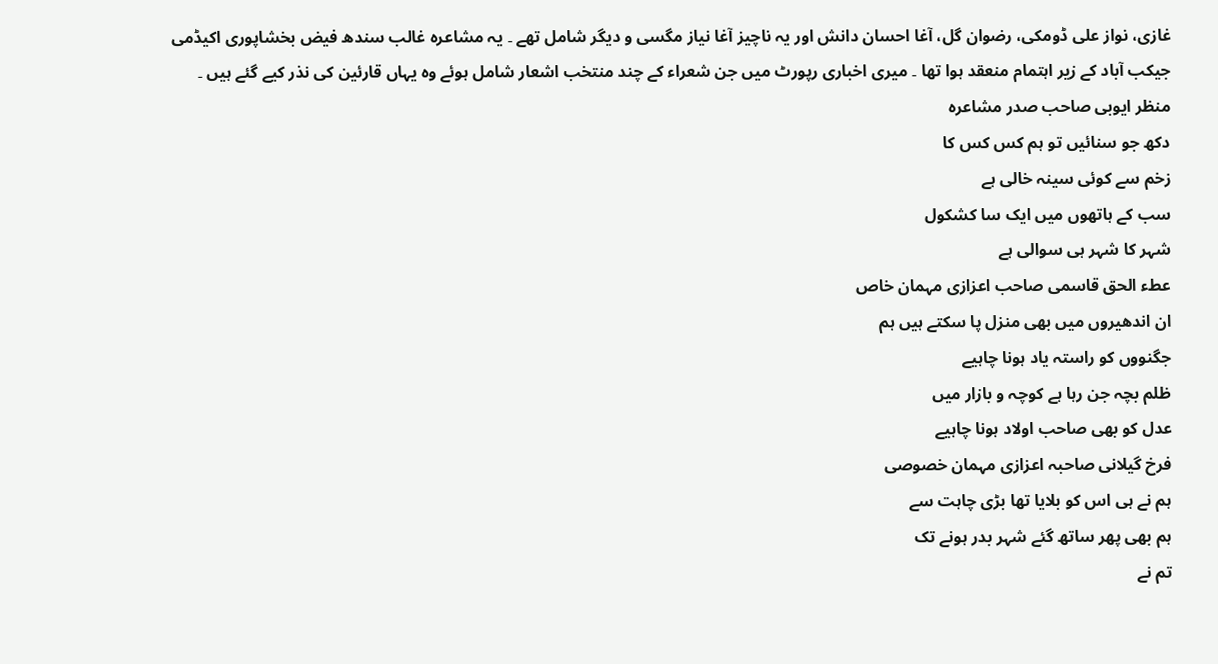غازی، نواز علی ڈومکی، رضوان گل، آغا احسان دانش اور یہ ناچیز آغا نیاز مگسی و دیگر شامل تھے ۔ یہ مشاعرہ غالب سندھ فیض بخشاپوری اکیڈمی جیکب آباد کے زیر اہتمام منعقد ہوا تھا ۔ میری اخباری رپورٹ میں جن شعراء کے چند منتخب اشعار شامل ہوئے وہ یہاں قارئین کی نذر کیے گئے ہیں ۔
منظر ایوبی صاحب صدر مشاعرہ
دکھ جو سنائیں تو ہم کس کس کا
زخم سے کوئی سینہ خالی ہے
سب کے ہاتھوں میں ایک سا کشکول
شہر کا شہر ہی سوالی ہے
عطء الحق قاسمی صاحب اعزازی مہمان خاص
ان اندھیروں میں بھی منزل پا سکتے ہیں ہم
جگنووں کو راستہ یاد ہونا چاہیے
ظلم بچہ جن رہا ہے کوچہ و بازار میں
عدل کو بھی صاحب اولاد ہونا چاہیے
فرخ گیلانی صاحبہ اعزازی مہمان خصوصی
ہم نے ہی اس کو بلایا تھا بڑی چاہت سے
ہم بھی پھر ساتھ گئے شہر بدر ہونے تک
تم نے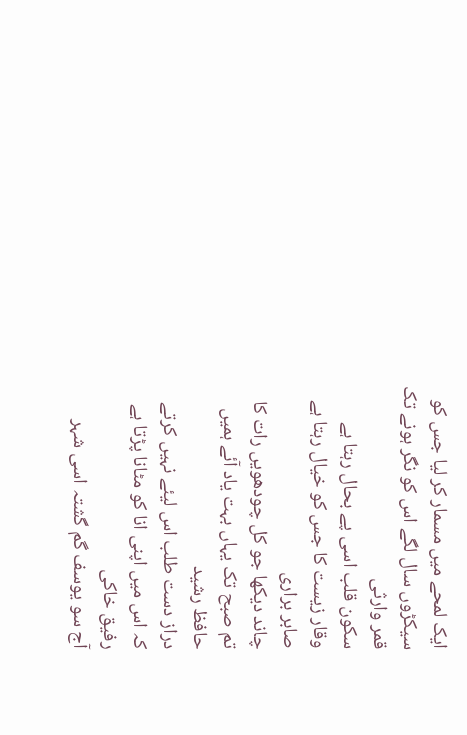ایک لمحے میں مسمار کر لیا جس کو
سیکڑوں سال لگے اس کو نگر ہونے تک
قمر وارثی
سکون قلب اسی پے بحال رہتا ہے
وقار زیست کا جس کو خیال رہتا ہے
صابر براری
چاند دیکھا جو کل چودھویں رات کا
تم صبح تک یہاں بہت یاد آئے ہمیں
حافظ رشید
دراز دست طلب اس لیئے نہیں کرتے
کہ اس میں اپنی انا کو مٹانا پڑتا ہے
رفیق خاکی
آج سو یوسف گم گشتہ اسی شہر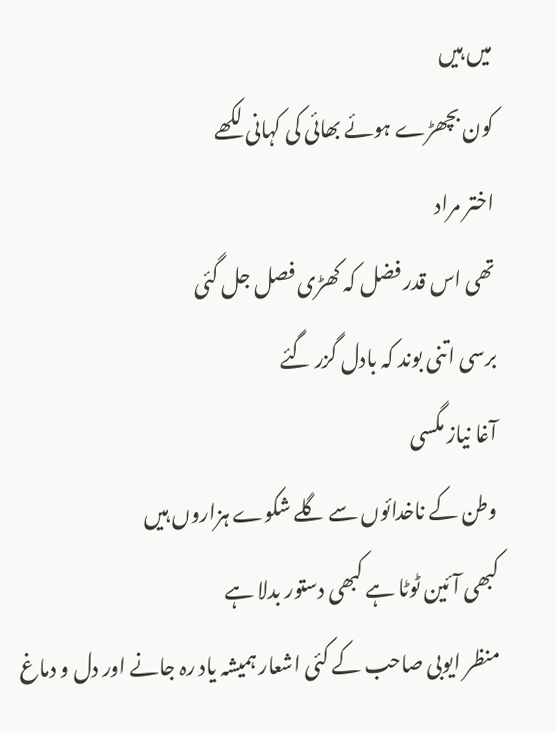میں ہیں
کون بچھڑے ہوئے بھائی کی کہانی لکھے
اختر مراد
تھی اس قدر فضل کہ کھڑی فصل جل گئی
برسی اتنی بوند کہ بادل گزر گئے
آغا نیاز مگسی
وطن کے ناخدائوں سے گلے شکوے ہزاروں ہیں
کبھی آئین ٹوٹا ہے کبھی دستور بدلا ہے
منظر ایوبی صاحب کے کئی اشعار ہمیشہ یاد رہ جانے اور دل و دماغ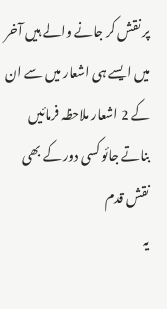پر نقش کر جانے والے ہیں آخر میں ایسے ہی اشعار میں سے ان کے 2 اشعار ملاحظہ فرمائیں
بناتے جائو کسی دور کے بھی نقش قدم
یہ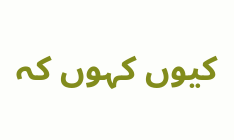کیوں کہوں کہ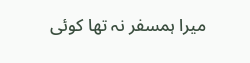میرا ہمسفر نہ تھا کوئی